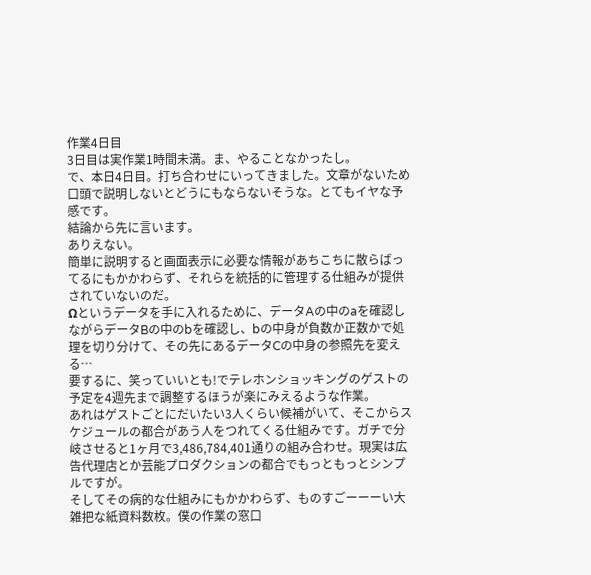作業4日目
3日目は実作業1時間未満。ま、やることなかったし。
で、本日4日目。打ち合わせにいってきました。文章がないため口頭で説明しないとどうにもならないそうな。とてもイヤな予感です。
結論から先に言います。
ありえない。
簡単に説明すると画面表示に必要な情報があちこちに散らばってるにもかかわらず、それらを統括的に管理する仕組みが提供されていないのだ。
Ωというデータを手に入れるために、データAの中のaを確認しながらデータBの中のbを確認し、bの中身が負数か正数かで処理を切り分けて、その先にあるデータCの中身の参照先を変える…
要するに、笑っていいとも!でテレホンショッキングのゲストの予定を4週先まで調整するほうが楽にみえるような作業。
あれはゲストごとにだいたい3人くらい候補がいて、そこからスケジュールの都合があう人をつれてくる仕組みです。ガチで分岐させると1ヶ月で3,486,784,401通りの組み合わせ。現実は広告代理店とか芸能プロダクションの都合でもっともっとシンプルですが。
そしてその病的な仕組みにもかかわらず、ものすごーーーい大雑把な紙資料数枚。僕の作業の窓口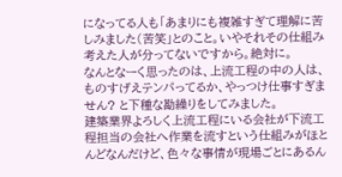になってる人も「あまりにも複雑すぎて理解に苦しみました(苦笑」とのこと。いやそれその仕組み考えた人が分ってないですから。絶対に。
なんとなーく思ったのは、上流工程の中の人は、ものすげえテンパってるか、やっつけ仕事すぎません? と下種な勘繰りをしてみました。
建築業界よろしく上流工程にいる会社が下流工程担当の会社へ作業を流すという仕組みがほとんどなんだけど、色々な事情が現場ごとにあるん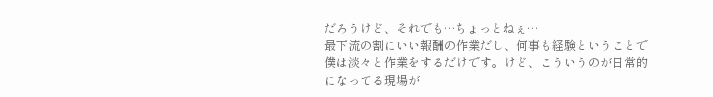だろうけど、それでも…ちょっとねぇ…
最下流の割にいい報酬の作業だし、何事も経験ということで僕は淡々と作業をするだけです。けど、こういうのが日常的になってる現場が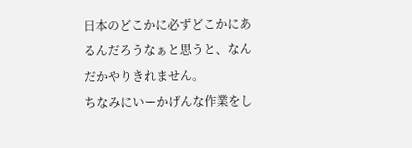日本のどこかに必ずどこかにあるんだろうなぁと思うと、なんだかやりきれません。
ちなみにいーかげんな作業をし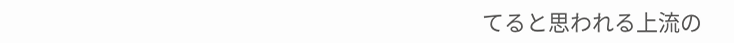てると思われる上流の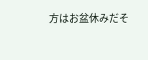方はお盆休みだそ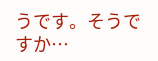うです。そうですか…